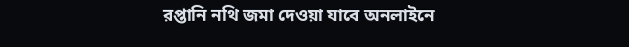রপ্তানি নথি জমা দেওয়া যাবে অনলাইনে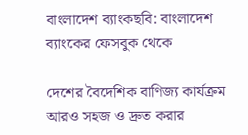বাংলাদেশ ব্যাংকছবি: বাংলাদেশ ব্যাংকের ফেসবুক থেকে

দেশের বৈদেশিক বাণিজ্য কার্যক্রম আরও সহজ ও দ্রুত করার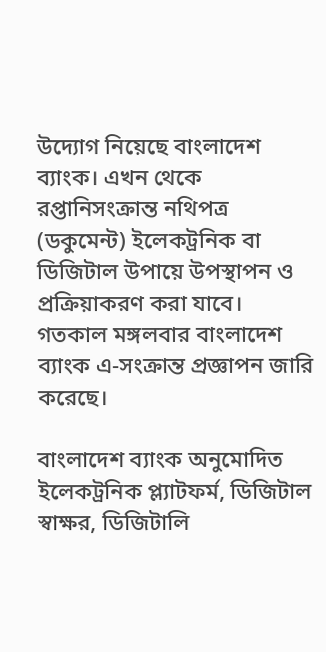উদ্যোগ নিয়েছে বাংলাদেশ ব্যাংক। এখন থেকে রপ্তানিসংক্রান্ত নথিপত্র (ডকুমেন্ট) ইলেকট্রনিক বা ডিজিটাল উপায়ে উপস্থাপন ও প্রক্রিয়াকরণ করা যাবে। গতকাল মঙ্গলবার বাংলাদেশ ব্যাংক এ-সংক্রান্ত প্রজ্ঞাপন জারি করেছে।

বাংলাদেশ ব্যাংক অনুমোদিত ইলেকট্রনিক প্ল্যাটফর্ম, ডিজিটাল স্বাক্ষর, ডিজিটালি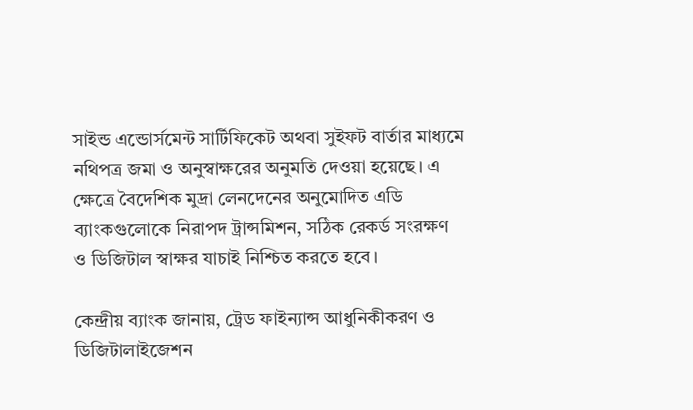সাইন্ড এন্ডোর্সমেন্ট সার্টিফিকেট অথবা সুইফট বার্তার মাধ্যমে নথিপত্র জমা ও অনুস্বাক্ষরের অনুমতি দেওয়া হয়েছে। এ ক্ষেত্রে বৈদেশিক মুদ্রা লেনদেনের অনুমোদিত এডি ব্যাংকগুলোকে নিরাপদ ট্রান্সমিশন, সঠিক রেকর্ড সংরক্ষণ ও ডিজিটাল স্বাক্ষর যাচাই নিশ্চিত করতে হবে।

কেন্দ্রীয় ব্যাংক জানায়, ট্রেড ফাইন্যান্স আধুনিকীকরণ ও ডিজিটালাইজেশন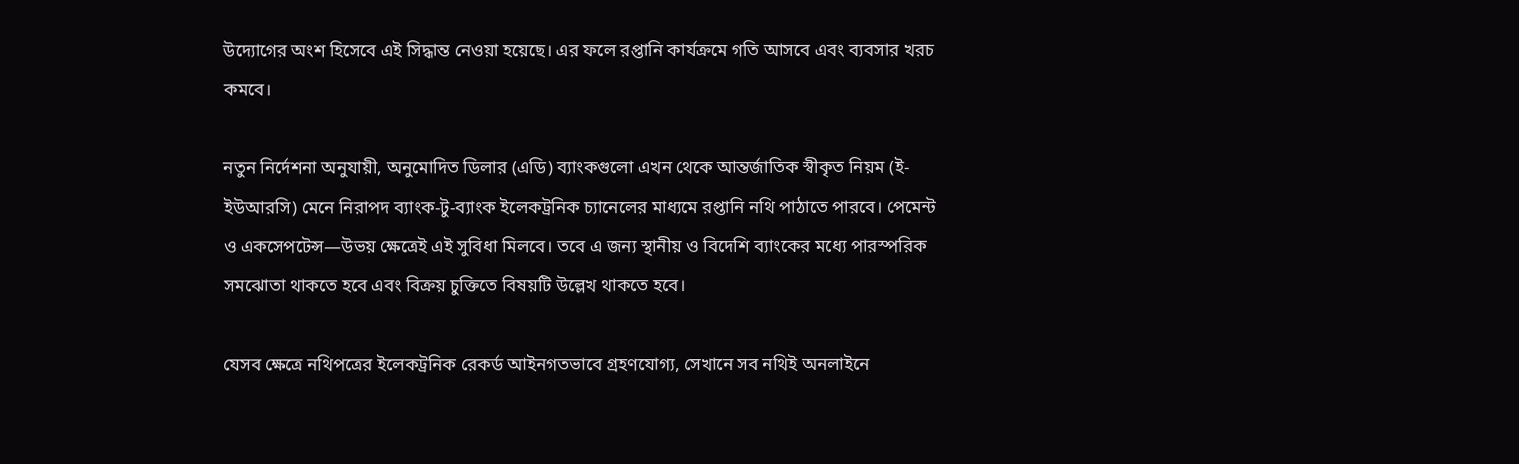উদ্যোগের অংশ হিসেবে এই সিদ্ধান্ত নেওয়া হয়েছে। এর ফলে রপ্তানি কার্যক্রমে গতি আসবে এবং ব্যবসার খরচ কমবে।

নতুন নির্দেশনা অনুযায়ী, অনুমোদিত ডিলার (এডি) ব্যাংকগুলো এখন থেকে আন্তর্জাতিক স্বীকৃত নিয়ম (ই-ইউআরসি) মেনে নিরাপদ ব্যাংক-টু-ব্যাংক ইলেকট্রনিক চ্যানেলের মাধ্যমে রপ্তানি নথি পাঠাতে পারবে। পেমেন্ট ও একসেপটেন্স—উভয় ক্ষেত্রেই এই সুবিধা মিলবে। তবে এ জন্য স্থানীয় ও বিদেশি ব্যাংকের মধ্যে পারস্পরিক সমঝোতা থাকতে হবে এবং বিক্রয় চুক্তিতে বিষয়টি উল্লেখ থাকতে হবে।

যেসব ক্ষেত্রে নথিপত্রের ইলেকট্রনিক রেকর্ড আইনগতভাবে গ্রহণযোগ্য, সেখানে সব নথিই অনলাইনে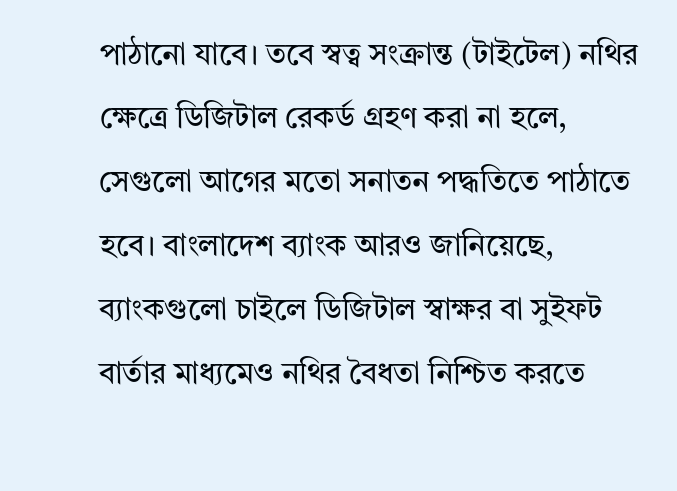পাঠানো যাবে। তবে স্বত্ব সংক্রান্ত (টাইটেল) নথির ক্ষেত্রে ডিজিটাল রেকর্ড গ্রহণ করা না হলে, সেগুলো আগের মতো সনাতন পদ্ধতিতে পাঠাতে হবে। বাংলাদেশ ব্যাংক আরও জানিয়েছে, ব্যাংকগুলো চাইলে ডিজিটাল স্বাক্ষর বা সুইফট বার্তার মাধ্যমেও নথির বৈধতা নিশ্চিত করতে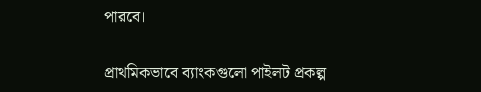পারবে।

প্রাথমিকভাবে ব্যাংকগুলো পাইলট প্রকল্প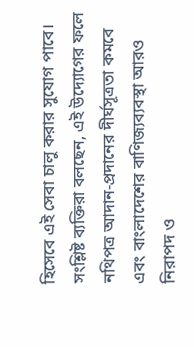হিসেবে এই সেবা চালু করার সুযোগ পাবে। সংশ্লিষ্ট ব্যক্তিরা বলছেন, এই উদ্যোগের ফলে নথিপত্র আদান-প্রদানের দীর্ঘসূত্রতা কমবে এবং বাংলাদেশের বাণিজ্যব্যবস্থা আরও নিরাপদ ও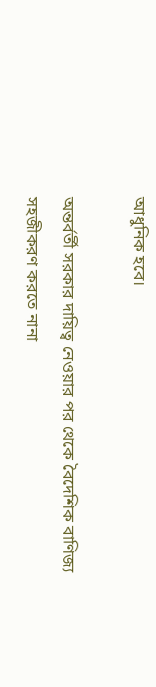আধুনিক হবে।

অন্তর্বর্তী সরকার দায়িত্ব নেওয়ার পর থেকে বৈদেশিক বাণিজ্য সহজীকরণ করতে নানা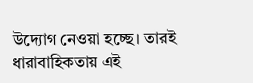উদ্যোগ নেওয়া হচ্ছে। তারই ধারাবাহিকতায় এই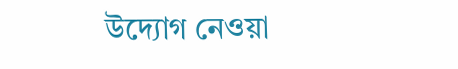উদ্যোগ নেওয়া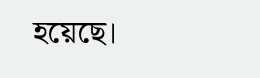হয়েছে।